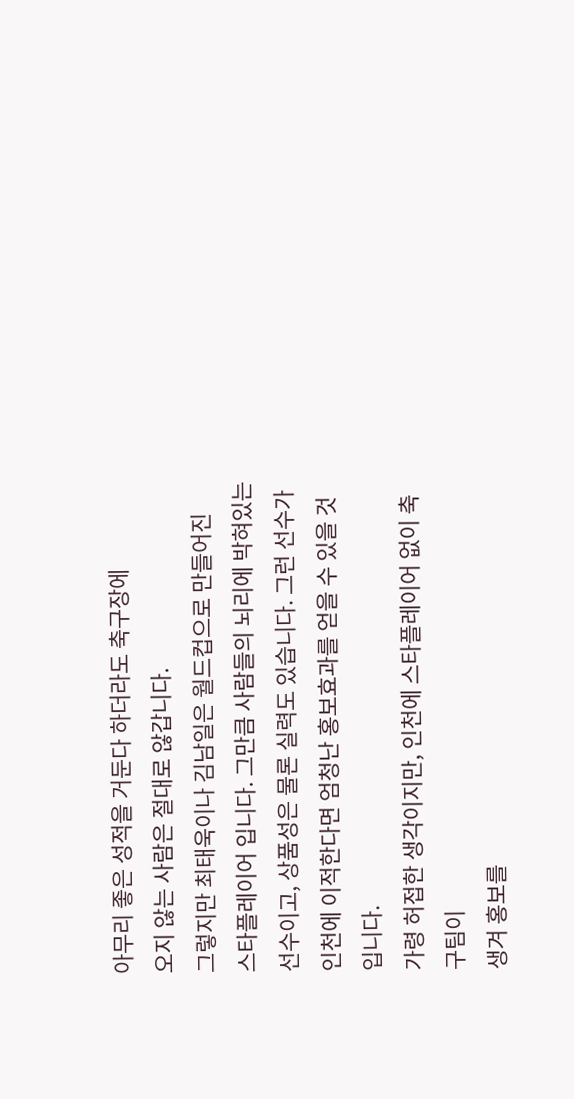아무리 좋은 성적을 거둔다 하더라도 축구장에
오지 않는 사람은 절대로 않갑니다.
그렇지만 최태욱이나 김남일은 월드컵으로 만들어진
스타플레이어 입니다. 그만큼 사람들의 뇌리에 박혀있는
선수이고, 상품성은 물론 실력도 있습니다. 그런 선수가
인천에 이적한다면 엄청난 홍보효과를 얻을 수 있을 것
입니다.
가령 허접한 생각이지만, 인천에 스타플레이어 없이 축구팀이
생겨 홍보를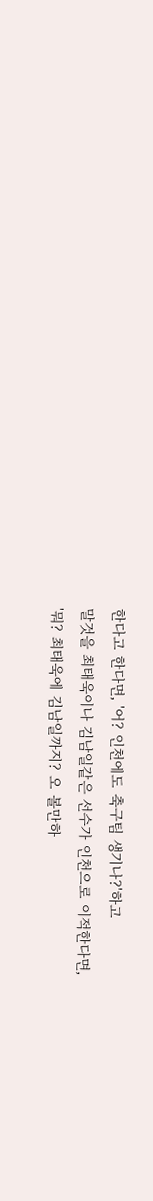한다고 한다면, '어? 인천에도 축구팀 생기나?'하고
말것을 최태욱이나 김남일같은 선수가 인천으로 이적한다면,
'뭐? 최태욱에 김남일까지? 오 볼만하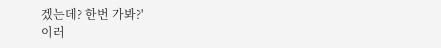겠는데? 한번 가봐?'
이러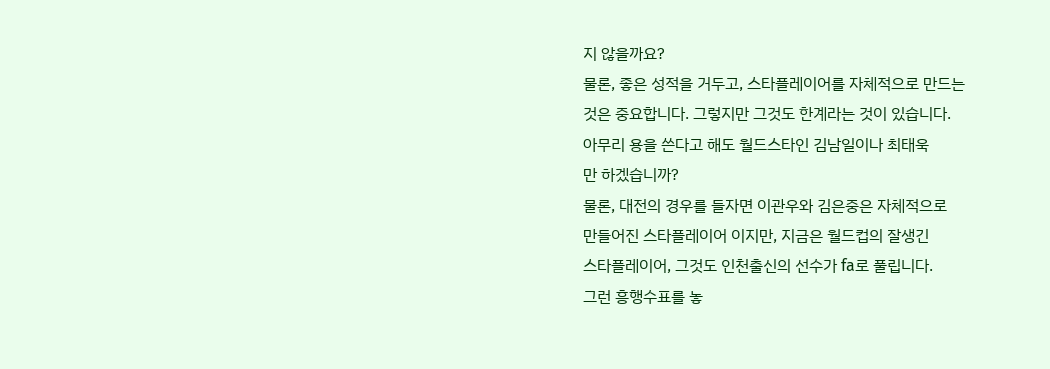지 않을까요?
물론, 좋은 성적을 거두고, 스타플레이어를 자체적으로 만드는
것은 중요합니다. 그렇지만 그것도 한계라는 것이 있습니다.
아무리 용을 쓴다고 해도 월드스타인 김남일이나 최태욱
만 하겠습니까?
물론, 대전의 경우를 들자면 이관우와 김은중은 자체적으로
만들어진 스타플레이어 이지만, 지금은 월드컵의 잘생긴
스타플레이어, 그것도 인천출신의 선수가 fa로 풀립니다.
그런 흥행수표를 놓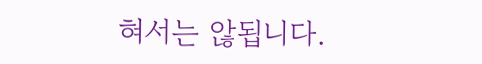혀서는 않됩니다.